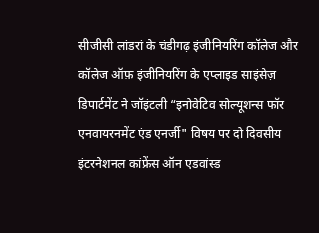सीजीसी लांडरां के चंडीगढ़ इंजीनियरिंग कॉलेज और कॉलेज ऑफ़ इंजीनियरिंग के एप्लाइड साइंसेज़ डिपार्टमेंट ने जॉइंटली “इनोवेटिव सोल्यूशन्स फॉर एनवायरनमेंट एंड एनर्जी" विषय पर दो दिवसीय इंटरनेशनल कांफ्रेंस ऑन एडवांस्ड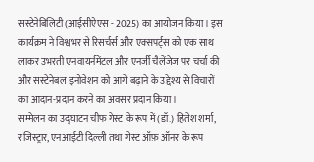सस्टेनेबिलिटी (आईसीऐएस - 2025) का आयोजन किया। इस कार्यक्रम ने विश्वभर से रिसर्चर्स और एक्सपर्ट्स को एक साथ लाकर उभरती एनवायर्नमेंटल और एनर्जी चैलेंजेज पर चर्चा की और सस्टेनेबल इनोवेशन को आगे बढ़ाने के उद्देश्य से विचारों का आदान-प्रदान करने का अवसर प्रदान किया।
सम्मेलन का उद्घाटन चीफ गेस्ट के रूप में (डॉ.) हितेश शर्मा, रजिस्ट्रार, एनआईटी दिल्ली तथा गेस्ट ऑफ़ ऑनर के रूप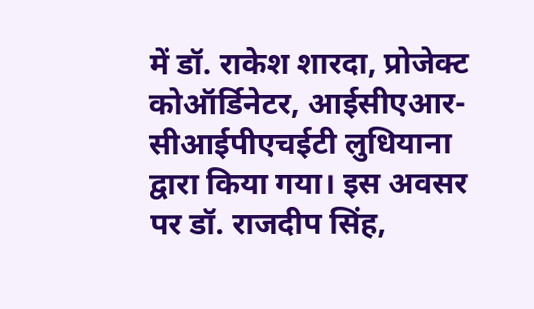में डॉ. राकेश शारदा, प्रोजेक्ट कोऑर्डिनेटर, आईसीएआर-सीआईपीएचईटी लुधियाना द्वारा किया गया। इस अवसर पर डॉ. राजदीप सिंह,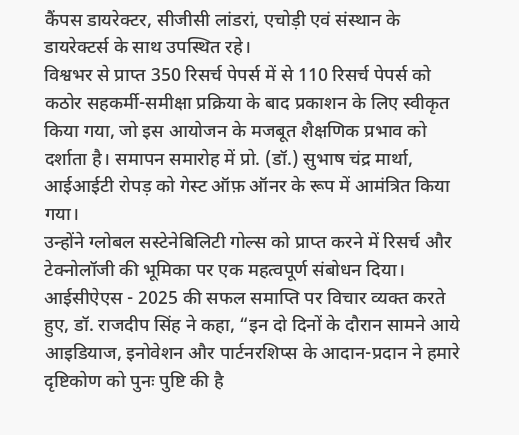कैंपस डायरेक्टर, सीजीसी लांडरां, एचोड़ी एवं संस्थान के डायरेक्टर्स के साथ उपस्थित रहे।
विश्वभर से प्राप्त 350 रिसर्च पेपर्स में से 110 रिसर्च पेपर्स को कठोर सहकर्मी-समीक्षा प्रक्रिया के बाद प्रकाशन के लिए स्वीकृत किया गया, जो इस आयोजन के मजबूत शैक्षणिक प्रभाव को दर्शाता है। समापन समारोह में प्रो. (डॉ.) सुभाष चंद्र मार्था, आईआईटी रोपड़ को गेस्ट ऑफ़ ऑनर के रूप में आमंत्रित किया गया।
उन्होंने ग्लोबल सस्टेनेबिलिटी गोल्स को प्राप्त करने में रिसर्च और टेक्नोलॉजी की भूमिका पर एक महत्वपूर्ण संबोधन दिया। आईसीऐएस - 2025 की सफल समाप्ति पर विचार व्यक्त करते हुए, डॉ. राजदीप सिंह ने कहा, “इन दो दिनों के दौरान सामने आये आइडियाज, इनोवेशन और पार्टनरशिप्स के आदान-प्रदान ने हमारे दृष्टिकोण को पुनः पुष्टि की है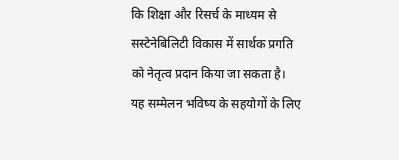कि शिक्षा और रिसर्च के माध्यम से सस्टेनेबिलिटी विकास में सार्थक प्रगति को नेतृत्व प्रदान किया जा सकता है।
यह सम्मेलन भविष्य के सहयोगों के लिए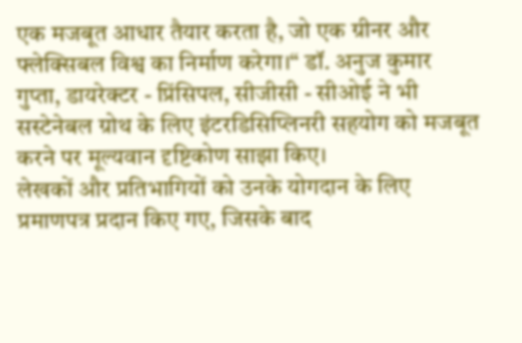एक मजबूत आधार तैयार करता है, जो एक ग्रीनर और फ्लेक्सिबल विश्व का निर्माण करेगा।“ डॉ. अनुज कुमार गुप्ता, डायरेक्टर - प्रिंसिपल, सीजीसी - सीओई ने भी सस्टेनेबल ग्रोथ के लिए इंटरडिसिप्लिनरी सहयोग को मजबूत करने पर मूल्यवान दृष्टिकोण साझा किए।
लेखकों और प्रतिभागियों को उनके योगदान के लिए प्रमाणपत्र प्रदान किए गए, जिसके बाद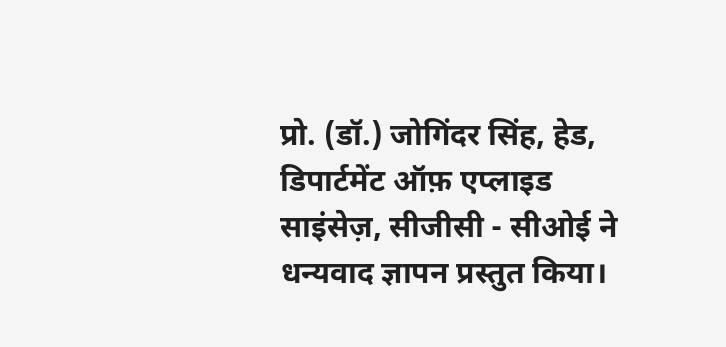प्रो. (डॉ.) जोगिंदर सिंह, हेड, डिपार्टमेंट ऑफ़ एप्लाइड साइंसेज़, सीजीसी - सीओई ने धन्यवाद ज्ञापन प्रस्तुत किया।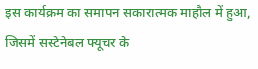इस कार्यक्रम का समापन सकारात्मक माहौल में हुआ, जिसमें सस्टेनेबल फ्यूचर के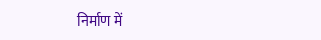निर्माण में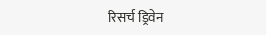रिसर्च ड्रिवेन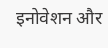इनोवेशन और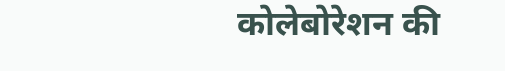कोलेबोरेशन की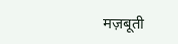मज़बूती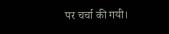पर चर्चा की गयी।